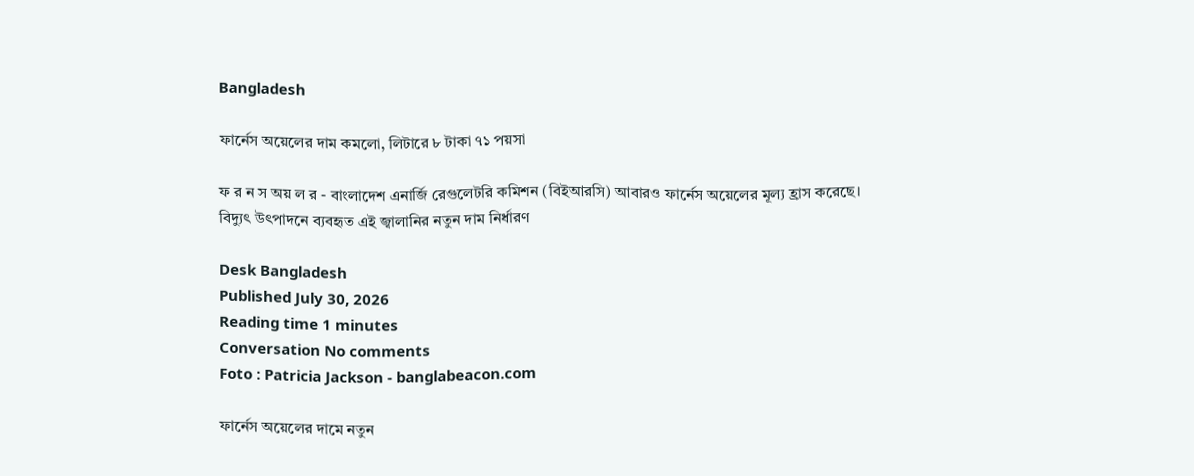Bangladesh

ফার্নেস অয়েলের দাম কমলো, লিটারে ৮ টাকা ৭১ পয়সা

ফ র ন স অয় ল র - বাংলাদেশ এনার্জি রেগুলেটরি কমিশন (বিইআরসি) আবারও ফার্নেস অয়েলের মূল্য হ্রাস করেছে। বিদ্যুৎ উৎপাদনে ব্যবহৃত এই জ্বালানির নতুন দাম নির্ধারণ

Desk Bangladesh
Published July 30, 2026
Reading time 1 minutes
Conversation No comments
Foto : Patricia Jackson - banglabeacon.com

ফার্নেস অয়েলের দামে নতুন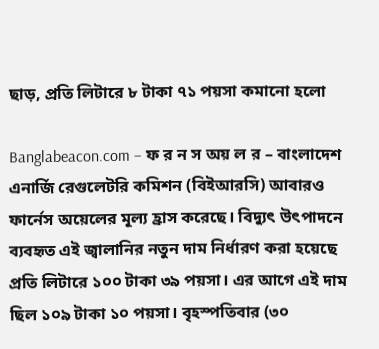ছাড়, প্রতি লিটারে ৮ টাকা ৭১ পয়সা কমানো হলো

Banglabeacon.com – ফ র ন স অয় ল র – বাংলাদেশ এনার্জি রেগুলেটরি কমিশন (বিইআরসি) আবারও ফার্নেস অয়েলের মূল্য হ্রাস করেছে। বিদ্যুৎ উৎপাদনে ব্যবহৃত এই জ্বালানির নতুন দাম নির্ধারণ করা হয়েছে প্রতি লিটারে ১০০ টাকা ৩৯ পয়সা। এর আগে এই দাম ছিল ১০৯ টাকা ১০ পয়সা। বৃহস্পতিবার (৩০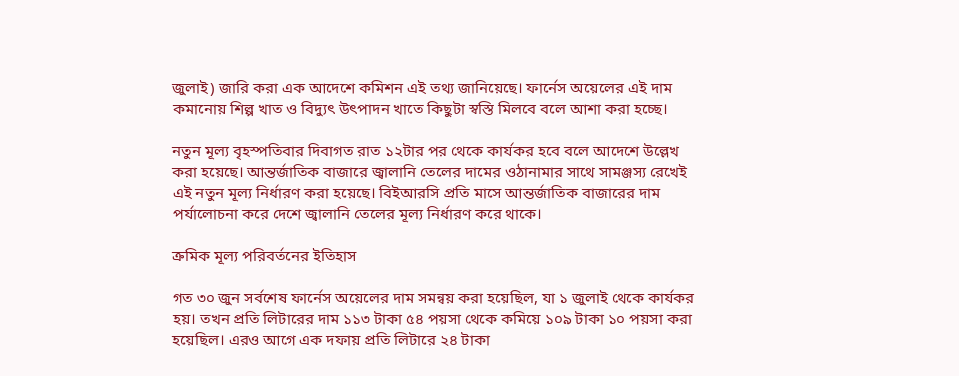জুলাই) জারি করা এক আদেশে কমিশন এই তথ্য জানিয়েছে। ফার্নেস অয়েলের এই দাম কমানোয় শিল্প খাত ও বিদ্যুৎ উৎপাদন খাতে কিছুটা স্বস্তি মিলবে বলে আশা করা হচ্ছে।

নতুন মূল্য বৃহস্পতিবার দিবাগত রাত ১২টার পর থেকে কার্যকর হবে বলে আদেশে উল্লেখ করা হয়েছে। আন্তর্জাতিক বাজারে জ্বালানি তেলের দামের ওঠানামার সাথে সামঞ্জস্য রেখেই এই নতুন মূল্য নির্ধারণ করা হয়েছে। বিইআরসি প্রতি মাসে আন্তর্জাতিক বাজারের দাম পর্যালোচনা করে দেশে জ্বালানি তেলের মূল্য নির্ধারণ করে থাকে।

ক্রমিক মূল্য পরিবর্তনের ইতিহাস

গত ৩০ জুন সর্বশেষ ফার্নেস অয়েলের দাম সমন্বয় করা হয়েছিল, যা ১ জুলাই থেকে কার্যকর হয়। তখন প্রতি লিটারের দাম ১১৩ টাকা ৫৪ পয়সা থেকে কমিয়ে ১০৯ টাকা ১০ পয়সা করা হয়েছিল। এরও আগে এক দফায় প্রতি লিটারে ২৪ টাকা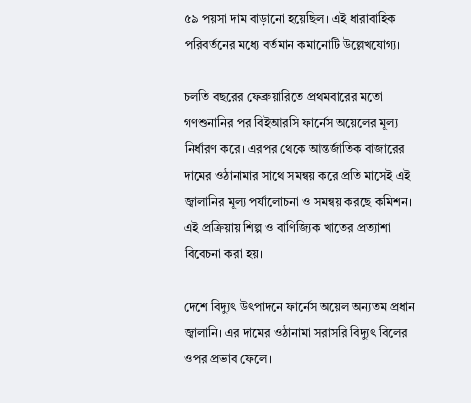৫৯ পয়সা দাম বাড়ানো হয়েছিল। এই ধারাবাহিক পরিবর্তনের মধ্যে বর্তমান কমানোটি উল্লেখযোগ্য।

চলতি বছরের ফেব্রুয়ারিতে প্রথমবারের মতো গণশুনানির পর বিইআরসি ফার্নেস অয়েলের মূল্য নির্ধারণ করে। এরপর থেকে আন্তর্জাতিক বাজারের দামের ওঠানামার সাথে সমন্বয় করে প্রতি মাসেই এই জ্বালানির মূল্য পর্যালোচনা ও সমন্বয় করছে কমিশন। এই প্রক্রিয়ায় শিল্প ও বাণিজ্যিক খাতের প্রত্যাশা বিবেচনা করা হয়।

দেশে বিদ্যুৎ উৎপাদনে ফার্নেস অয়েল অন্যতম প্রধান জ্বালানি। এর দামের ওঠানামা সরাসরি বিদ্যুৎ বিলের ওপর প্রভাব ফেলে।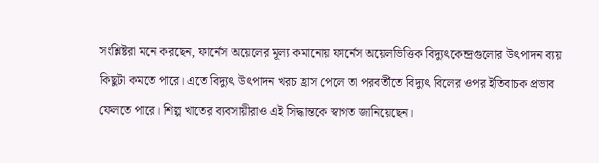সংশ্লিষ্টরা মনে করছেন, ফার্নেস অয়েলের মূল্য কমানোয় ফার্নেস অয়েলভিত্তিক বিদ্যুৎকেন্দ্রগুলোর উৎপাদন ব্যয় কিছুটা কমতে পারে। এতে বিদ্যুৎ উৎপাদন খরচ হ্রাস পেলে তা পরবর্তীতে বিদ্যুৎ বিলের ওপর ইতিবাচক প্রভাব ফেলতে পারে। শিল্প খাতের ব্যবসায়ীরাও এই সিদ্ধান্তকে স্বাগত জানিয়েছেন।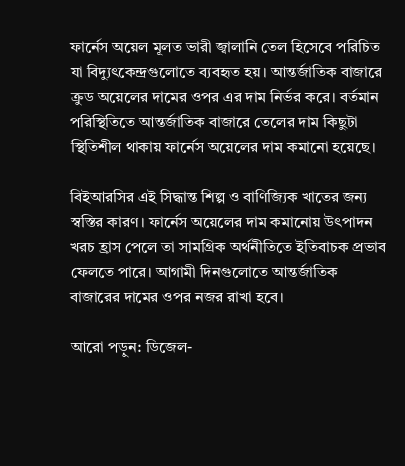ফার্নেস অয়েল মূলত ভারী জ্বালানি তেল হিসেবে পরিচিত যা বিদ্যুৎকেন্দ্রগুলোতে ব্যবহৃত হয়। আন্তর্জাতিক বাজারে ক্রুড অয়েলের দামের ওপর এর দাম নির্ভর করে। বর্তমান পরিস্থিতিতে আন্তর্জাতিক বাজারে তেলের দাম কিছুটা স্থিতিশীল থাকায় ফার্নেস অয়েলের দাম কমানো হয়েছে।

বিইআরসির এই সিদ্ধান্ত শিল্প ও বাণিজ্যিক খাতের জন্য স্বস্তির কারণ। ফার্নেস অয়েলের দাম কমানোয় উৎপাদন খরচ হ্রাস পেলে তা সামগ্রিক অর্থনীতিতে ইতিবাচক প্রভাব ফেলতে পারে। আগামী দিনগুলোতে আন্তর্জাতিক বাজারের দামের ওপর নজর রাখা হবে।

আরো পড়ুন: ডিজেল-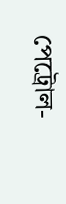পেট্রোল-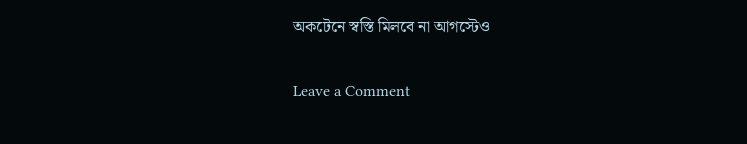অকটেনে স্বস্তি মিলবে না আগস্টেও

Leave a Comment